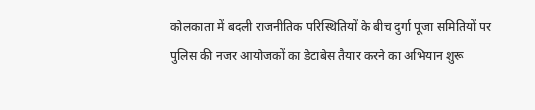कोलकाता में बदली राजनीतिक परिस्थितियों के बीच दुर्गा पूजा समितियों पर पुलिस की नजर आयोजकों का डेटाबेस तैयार करने का अभियान शुरू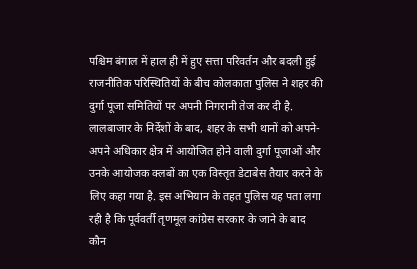पश्चिम बंगाल में हाल ही में हुए सत्ता परिवर्तन और बदली हुई राजनीतिक परिस्थितियों के बीच कोलकाता पुलिस ने शहर की दुर्गा पूजा समितियों पर अपनी निगरानी तेज कर दी है. लालबाजार के निर्देशों के बाद, शहर के सभी थानों को अपने-अपने अधिकार क्षेत्र में आयोजित होने वाली दुर्गा पूजाओं और उनके आयोजक क्लबों का एक विस्तृत डेटाबेस तैयार करने के लिए कहा गया है. इस अभियान के तहत पुलिस यह पता लगा रही है कि पूर्ववर्ती तृणमूल कांग्रेस सरकार के जाने के बाद कौन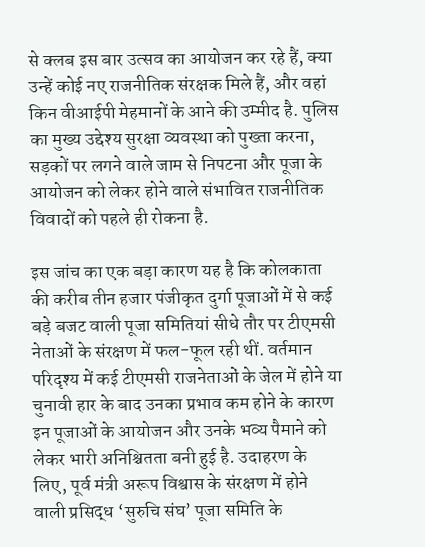से क्लब इस बार उत्सव का आयोजन कर रहे हैं, क्या उन्हें कोई नए राजनीतिक संरक्षक मिले हैं, और वहां किन वीआईपी मेहमानों के आने की उम्मीद है. पुलिस का मुख्य उद्देश्य सुरक्षा व्यवस्था को पुख्ता करना, सड़कों पर लगने वाले जाम से निपटना और पूजा के आयोजन को लेकर होने वाले संभावित राजनीतिक विवादों को पहले ही रोकना है.

इस जांच का एक बड़ा कारण यह है कि कोलकाता की करीब तीन हजार पंजीकृत दुर्गा पूजाओं में से कई बड़े बजट वाली पूजा समितियां सीधे तौर पर टीएमसी नेताओं के संरक्षण में फल-फूल रही थीं. वर्तमान परिदृश्य में कई टीएमसी राजनेताओं के जेल में होने या चुनावी हार के बाद उनका प्रभाव कम होने के कारण इन पूजाओं के आयोजन और उनके भव्य पैमाने को लेकर भारी अनिश्चितता बनी हुई है. उदाहरण के लिए, पूर्व मंत्री अरूप विश्वास के संरक्षण में होने वाली प्रसिद्ध ‘सुरुचि संघ’ पूजा समिति के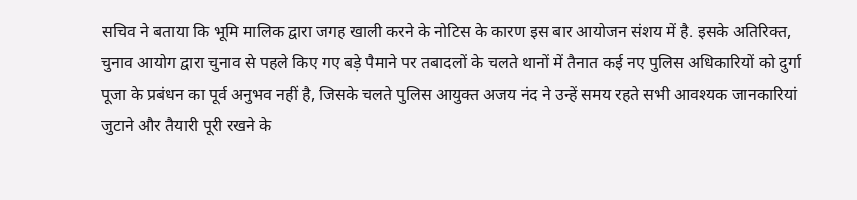सचिव ने बताया कि भूमि मालिक द्वारा जगह खाली करने के नोटिस के कारण इस बार आयोजन संशय में है. इसके अतिरिक्त, चुनाव आयोग द्वारा चुनाव से पहले किए गए बड़े पैमाने पर तबादलों के चलते थानों में तैनात कई नए पुलिस अधिकारियों को दुर्गा पूजा के प्रबंधन का पूर्व अनुभव नहीं है, जिसके चलते पुलिस आयुक्त अजय नंद ने उन्हें समय रहते सभी आवश्यक जानकारियां जुटाने और तैयारी पूरी रखने के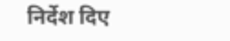निर्देश दिए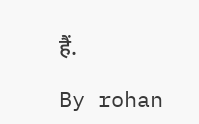हैं.

By rohan